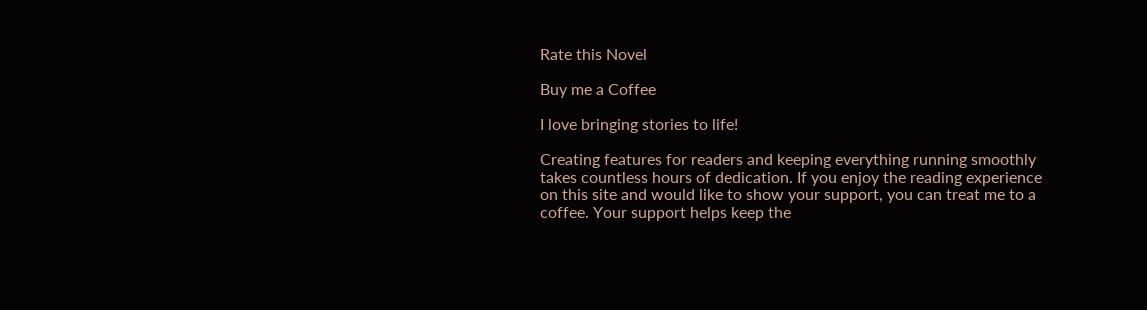Rate this Novel

Buy me a Coffee

I love bringing stories to life!

Creating features for readers and keeping everything running smoothly takes countless hours of dedication. If you enjoy the reading experience on this site and would like to show your support, you can treat me to a coffee. Your support helps keep the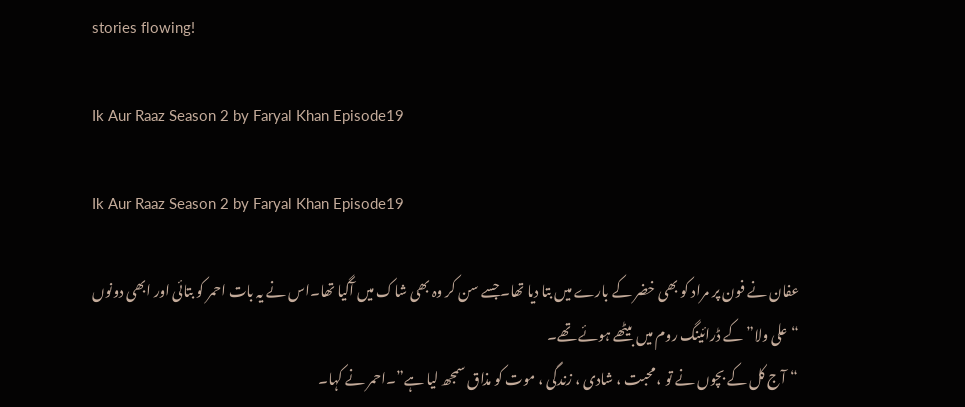stories flowing!

Ik Aur Raaz Season 2 by Faryal Khan Episode19

Ik Aur Raaz Season 2 by Faryal Khan Episode19

عفان نے فون پر مراد کو بھی خضر کے بارے میں بتا دیا تھا۔جسے سن کر وہ بھی شاک میں آگیا تھا۔اس نے یہ بات احمر کو بتائی اور ابھی دونوں “علی ولا” کے ڈرائینگ روم میں بیٹھے ہوئے تھے۔
“آج کل کے بچوں نے تو ، محبت ، شادی ، زندگی ، موت کو مذاق سمجھ لیا ہے”۔احمر نے کہا۔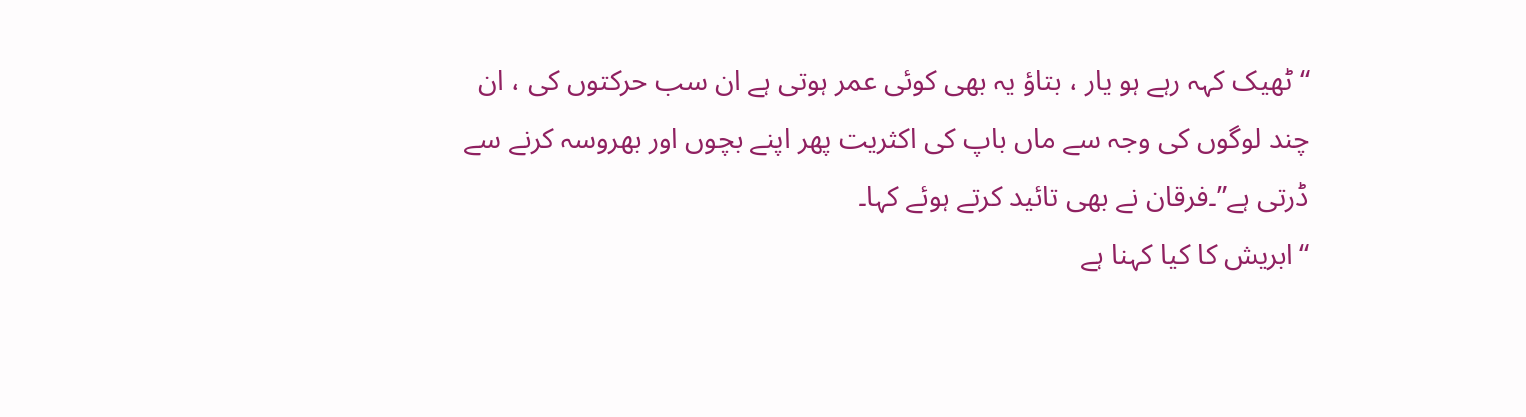“ٹھیک کہہ رہے ہو یار ، بتاؤ یہ بھی کوئی عمر ہوتی ہے ان سب حرکتوں کی ، ان چند لوگوں کی وجہ سے ماں باپ کی اکثریت پھر اپنے بچوں اور بھروسہ کرنے سے ڈرتی ہے”۔فرقان نے بھی تائید کرتے ہوئے کہا۔
“ابریش کا کیا کہنا ہے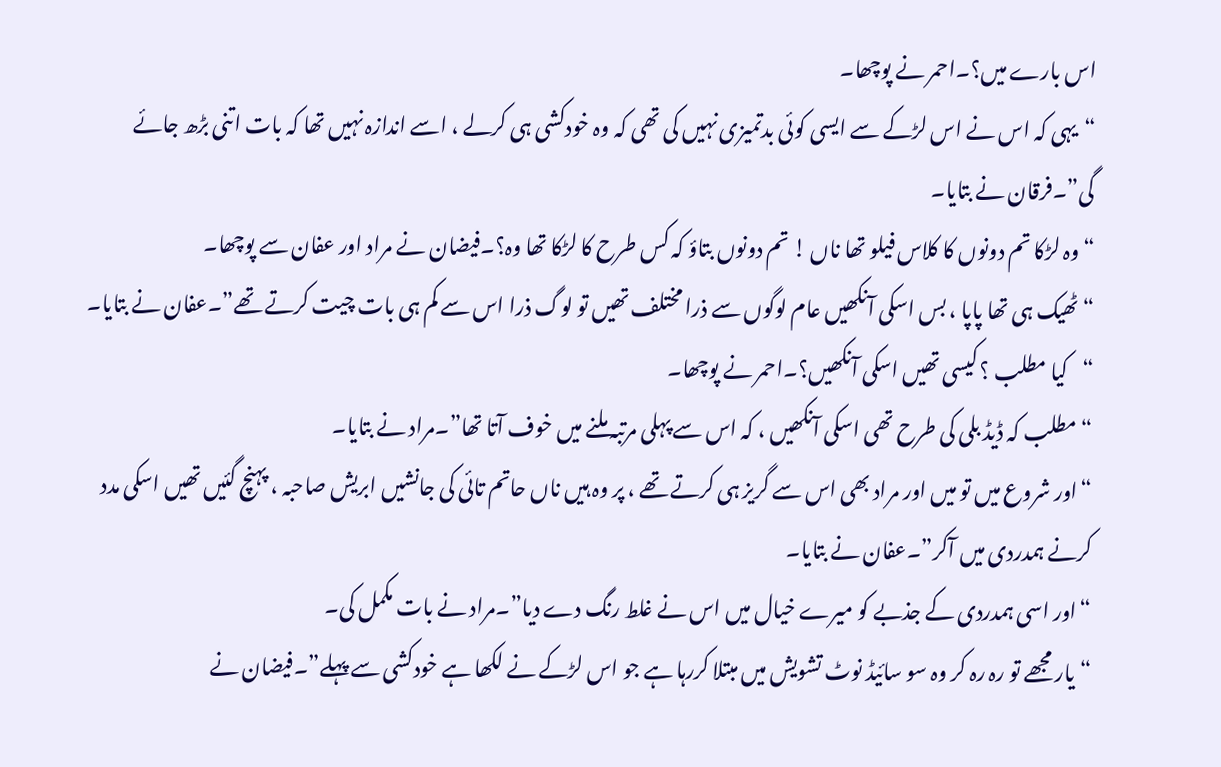اس بارے میں؟۔احمر نے پوچھا۔
“یہی کہ اس نے اس لڑکے سے ایسی کوئی بدتمیزی نہیں کی تھی کہ وہ خودکشی ہی کرلے ، اسے اندازہ نہیں تھا کہ بات اتنی بڑھ جائے گی”۔فرقان نے بتایا۔
“وہ لڑکا تم دونوں کا کلاس فیلو تھا ناں ! تم دونوں بتاؤ کہ کس طرح کا لڑکا تھا وہ؟۔فیضان نے مراد اور عفان سے پوچھا۔
“ٹھیک ہی تھا پاپا ، بس اسکی آنکھیں عام لوگوں سے ذرا مختلف تھیں تو لوگ ذرا اس سے کم ہی بات چیت کرتے تھے”۔عفان نے بتایا۔
“کیا مطلب ؟ کیسی تھیں اسکی آنکھیں؟۔احمر نے پوچھا۔
“مطلب کہ ڈیڈ بلی کی طرح تھی اسکی آنکھیں ، کہ اس سے پہلی مرتبہ ملنے میں خوف آتا تھا”۔مراد نے بتایا۔
“اور شروع میں تو میں اور مراد بھی اس سے گریز ہی کرتے تھے ، پر وہ ہیں ناں حاتم تائی کی جانشیں ابریش صاحبہ ، پہنچ گئیں تھیں اسکی مدد کرنے ہمدردی میں آکر”۔عفان نے بتایا۔
“اور اسی ہمدردی کے جذبے کو میرے خیال میں اس نے غلط رنگ دے دیا”۔مراد نے بات مکمل کی۔
“یار مجھے تو رہ رہ کر وہ سو سائیڈ نوٹ تشویش میں مبتلا کررہا ہے جو اس لڑکے نے لکھا ہے خودکشی سے پہلے”۔فیضان نے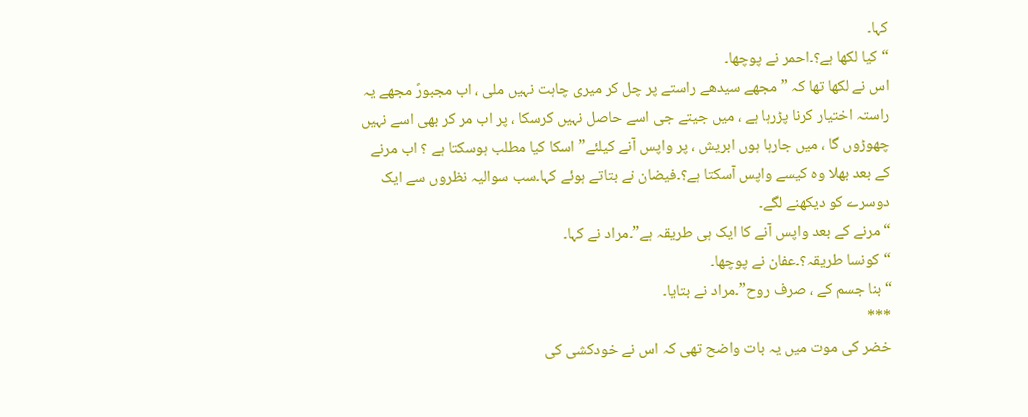کہا۔
“کیا لکھا ہے؟۔احمر نے پوچھا۔
اس نے لکھا تھا کہ ” مجھے سیدھے راستے پر چل کر میری چاہت نہیں ملی ، اب مجبورً مجھے یہ راستہ اختیار کرنا پڑرہا ہے ، میں جیتے جی اسے حاصل نہیں کرسکا ، پر اب مر کر بھی اسے نہیں چھوڑوں گا ، میں جارہا ہوں ابریش ، پر واپس آنے کیلئے” اسکا کیا مطلب ہوسکتا ہے ؟ اب مرنے کے بعد بھلا وہ کیسے واپس آسکتا ہے؟۔فیضان نے بتاتے ہوئے کہا۔سب سوالیہ نظروں سے ایک دوسرے کو دیکھنے لگے۔
“مرنے کے بعد واپس آنے کا ایک ہی طریقہ ہے”۔مراد نے کہا۔
“کونسا طریقہ؟۔عفان نے پوچھا۔
“بنا جسم کے ، صرف روح”۔مراد نے بتایا۔
***
خضر کی موت میں یہ بات واضح تھی کہ اس نے خودکشی کی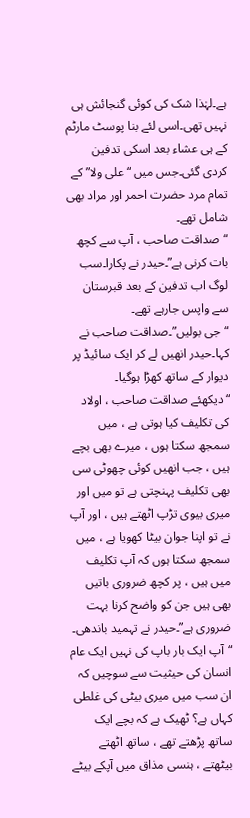ہے۔لہٰذا شک کی کوئی گنجائش ہی نہیں تھی۔اسی لئے بنا پوسٹ مارٹم کے ہی عشاء بعد اسکی تدفین کردی گئی۔جس میں “علی ولا” کے تمام مرد حضرت احمر اور مراد بھی شامل تھے۔
“صداقت صاحب ، آپ سے کچھ بات کرنی ہے”۔حیدر نے پکارا۔سب لوگ اب تدفین کے بعد قبرستان سے واپس جارہے تھے۔
“جی بولیں”۔صداقت صاحب نے کہا۔حیدر انھیں لے کر ایک سائیڈ پر دیوار کے ساتھ کھڑا ہوگیا۔
“دیکھئے صداقت صاحب ، اولاد کی تکلیف کیا ہوتی ہے ، میں سمجھ سکتا ہوں ، میرے بھی بچے ہیں ، جب انھیں کوئی چھوٹی سی بھی تکلیف پہنچتی ہے تو میں اور میری بیوی تڑپ اٹھتے ہیں ، اور آپ نے تو اپنا جوان بیٹا کھویا ہے ، میں سمجھ سکتا ہوں کہ آپ تکلیف میں ہیں ، پر کچھ ضروری باتیں بھی ہیں جن کو واضح کرنا بہت ضروری ہے”۔حیدر نے تہمید باندھی۔
“آپ ایک بار باپ کی نہیں ایک عام انسان کی حیثیت سے سوچیں کہ ان سب میں میری بیٹی کی غلطی کہاں ہے؟ ٹھیک ہے کہ بچے ایک ساتھ پڑھتے تھے ، ساتھ اٹھتے بیٹھتے ، ہنسی مذاق میں آپکے بیٹے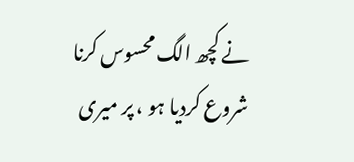نے کچھ الگ محسوس کرنا شروع کردیا ہو ، پر میری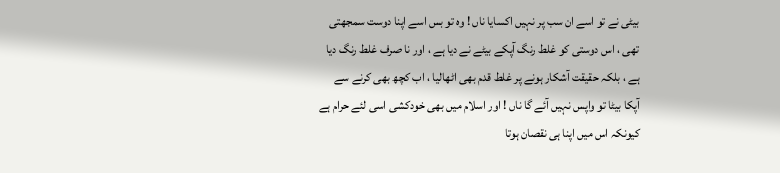بیٹی نے تو اسے ان سب پر نہیں اکسایا ناں ! وہ تو بس اسے اپنا دوست سمجھتی تھی ، اس دوستی کو غلط رنگ آپکے بیٹے نے دیا ہے ، اور نا صرف غلط رنگ دیا ہے ، بلکہ حقیقت آشکار ہونے پر غلط قدم بھی اٹھالیا ، اب کچھ بھی کرنے سے آپکا بیٹا تو واپس نہیں آئے گا ناں ! اور اسلام میں بھی خودکشی اسی لئے حرام ہے کیونکہ اس میں اپنا ہی نقصان ہوتا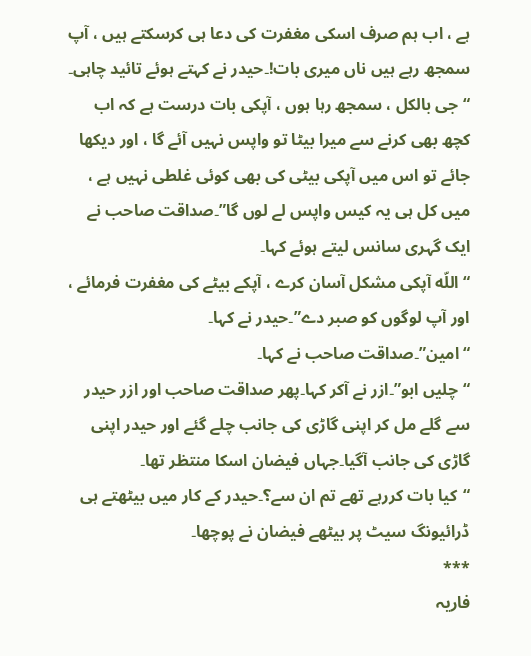ہے ، اب ہم صرف اسکی مغفرت کی دعا ہی کرسکتے ہیں ، آپ سمجھ رہے ہیں ناں میری بات!۔حیدر نے کہتے ہوئے تائید چاہی۔
“جی بالکل ، سمجھ رہا ہوں ، آپکی بات درست ہے کہ اب کچھ بھی کرنے سے میرا بیٹا تو واپس نہیں آئے گا ، اور دیکھا جائے تو اس میں آپکی بیٹی کی بھی کوئی غلطی نہیں ہے ، میں کل ہی یہ کیس واپس لے لوں گا”۔صداقت صاحب نے ایک گہری سانس لیتے ہوئے کہا۔
“اللّه آپکی مشکل آسان کرے ، آپکے بیٹے کی مغفرت فرمائے ، اور آپ لوگوں کو صبر دے”۔حیدر نے کہا۔
“امین”۔صداقت صاحب نے کہا۔
“چلیں ابو”۔ازر نے آکر کہا۔پھر صداقت صاحب اور ازر حیدر سے گلے مل کر اپنی گاڑی کی جانب چلے گئے اور حیدر اپنی گاڑی کی جانب آگیا۔جہاں فیضان اسکا منتظر تھا۔
“کیا بات کررہے تھے تم ان سے؟۔حیدر کے کار میں بیٹھتے ہی ڈرائیونگ سیٹ پر بیٹھے فیضان نے پوچھا۔
***
فاریہ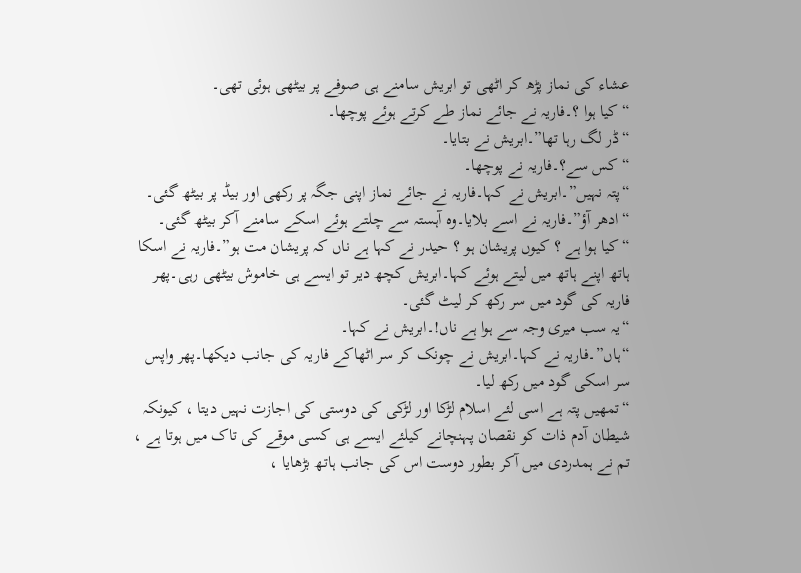عشاء کی نماز پڑھ کر اٹھی تو ابریش سامنے ہی صوفے پر بیٹھی ہوئی تھی۔
“کیا ہوا ؟۔فاریہ نے جائے نماز طے کرتے ہوئے پوچھا۔
“ڈر لگ رہا تھا”۔ابریش نے بتایا۔
“کس سے؟۔فاریہ نے پوچھا۔
“پتہ نہیں”۔ابریش نے کہا۔فاریہ نے جائے نماز اپنی جگہ پر رکھی اور بیڈ پر بیٹھ گئی۔
“ادھر آؤ”۔فاریہ نے اسے بلایا۔وہ آہستہ سے چلتے ہوئے اسکے سامنے آکر بیٹھ گئی۔
“کیا ہوا ہے ؟ کیوں پریشان ہو ؟ حیدر نے کہا ہے ناں کہ پریشان مت ہو”۔فاریہ نے اسکا ہاتھ اپنے ہاتھ میں لیتے ہوئے کہا۔ابریش کچھ دیر تو ایسے ہی خاموش بیٹھی رہی۔پھر فاریہ کی گود میں سر رکھ کر لیٹ گئی۔
“یہ سب میری وجہ سے ہوا ہے ناں!۔ابریش نے کہا۔
“ہاں”۔فاریہ نے کہا۔ابریش نے چونک کر سر اٹھاکے فاریہ کی جانب دیکھا۔پھر واپس سر اسکی گود میں رکھ لیا۔
“تمھیں پتہ ہے اسی لئے اسلام لڑکا اور لڑکی کی دوستی کی اجازت نہیں دیتا ، کیونکہ شیطان آدم ذات کو نقصان پہنچانے کیلئے ایسے ہی کسی موقے کی تاک میں ہوتا ہے ، تم نے ہمدردی میں آکر بطور دوست اس کی جانب ہاتھ بڑھایا ،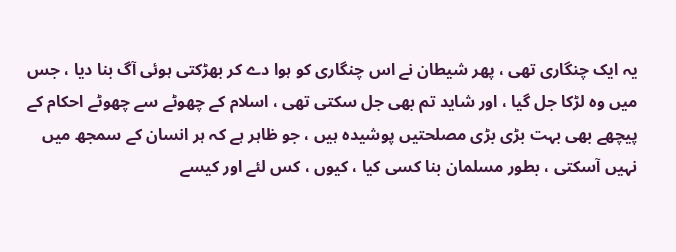یہ ایک چنگاری تھی ، پھر شیطان نے اس چنگاری کو ہوا دے کر بھڑکتی ہوئی آگ بنا دیا ، جس میں وہ لڑکا جل گیا ، اور شاید تم بھی جل سکتی تھی ، اسلام کے چھوٹے سے چھوٹے احکام کے پیچھے بھی بہت بڑی بڑی مصلحتیں پوشیدہ ہیں ، جو ظاہر ہے کہ ہر انسان کے سمجھ میں نہیں آسکتی ، بطور مسلمان بنا کسی کیا ، کیوں ، کس لئے اور کیسے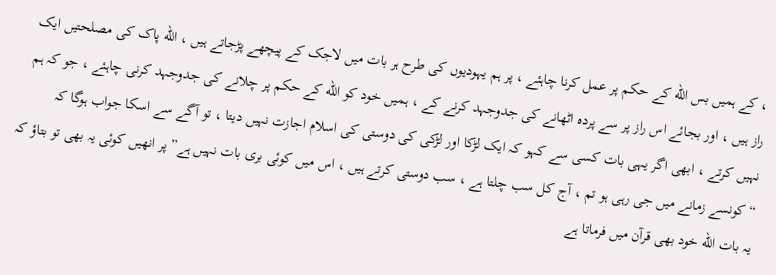، کے ہمیں بس اللّه کے حکم پر عمل کرنا چاہئے ، پر ہم یہودیوں کی طرح ہر بات میں لاجک کے پیچھے پڑجاتے ہیں ، اللّه پاک کی مصلحتیں ایک راز ہیں ، اور بجائے اس راز پر سے پردہ اٹھانے کی جدوجہد کرنے کے ، ہمیں خود کو اللّه کے حکم پر چلانے کی جدوجہد کرنی چاہئے ، جو کہ ہم نہیں کرتے ، ابھی اگر یہی بات کسی سے کہو کہ ایک لڑکا اور لڑکی کی دوستی کی اسلام اجازت نہیں دیتا ، تو آگے سے اسکا جواب ہوگا کہ “کونسے زمانے میں جی رہی ہو تم ، آج کل سب چلتا ہے ، سب دوستی کرتے ہیں ، اس میں کوئی بری بات نہیں ہے” پر انھیں کوئی یہ بھی تو بتاؤ کہ یہ بات اللّه خود بھی قرآن میں فرماتا ہے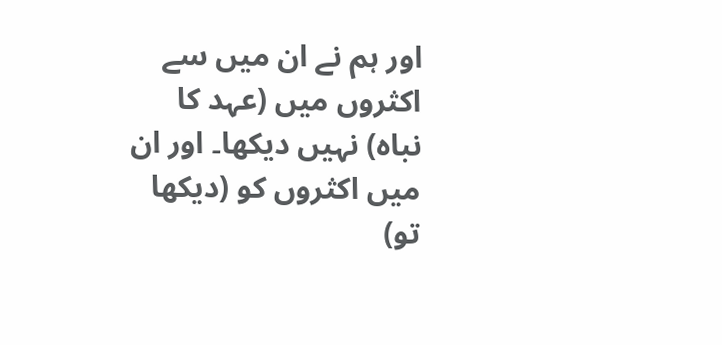اور ہم نے ان میں سے اکثروں میں (عہد کا نباہ) نہیں دیکھا۔ اور ان میں اکثروں کو (دیکھا تو)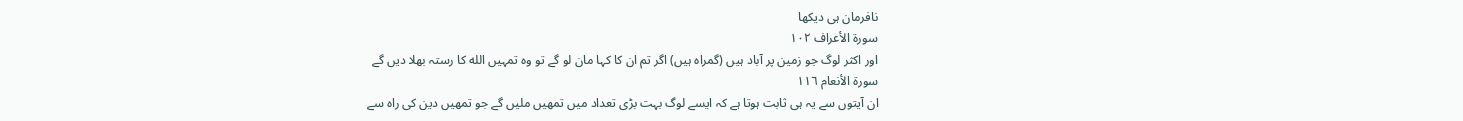نافرمان ہی دیکھا
سورة الأعراف ١٠٢
اور اکثر لوگ جو زمین پر آباد ہیں (گمراہ ہیں) اگر تم ان کا کہا مان لو گے تو وہ تمہیں الله کا رستہ بھلا دیں گے
سورة الأنعام ١١٦
ان آیتوں سے یہ ہی ثابت ہوتا ہے کہ ایسے لوگ بہت بڑی تعداد میں تمھیں ملیں گے جو تمھیں دین کی راہ سے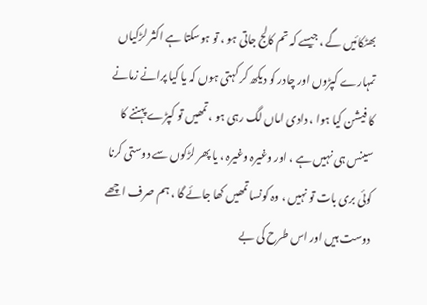بھٹکائیں گے ، جیسے کہ تم کالج جاتی ہو ، تو ہوسکتا ہے اکثر لڑکیاں تمہارے کپڑوں اور چادر کو دیکھ کر کہتی ہوں کہ یا کیا پرانے زمانے کا فیشن کیا ہوا ، دادی اماں لگ رہی ہو ، تمھیں تو کپڑے پہننے کا سینس ہی نہیں ہے ، اور وغیرہ وغیرہ ، یا پھر لڑکوں سے دوستی کرنا کوئی بری بات تو نہیں ، وہ کونسا تمھیں کھا جائے گا ، ہم صرف اچھے دوست ہیں اور اس طرح کی بے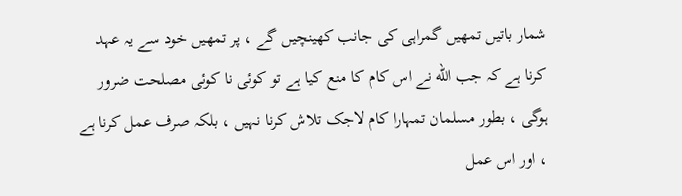شمار باتیں تمھیں گمراہی کی جانب کھینچیں گے ، پر تمھیں خود سے یہ عہد کرنا ہے کہ جب اللّه نے اس کام کا منع کیا ہے تو کوئی نا کوئی مصلحت ضرور ہوگی ، بطور مسلمان تمہارا کام لاجک تلاش کرنا نہیں ، بلکہ صرف عمل کرنا ہے ، اور اس عمل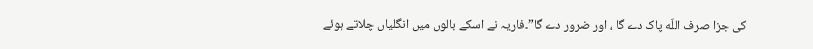کی جزا صرف اللّه پاک دے گا ، اور ضرور دے گا”۔فاریہ نے اسکے بالوں میں انگلیاں چلاتے ہوئے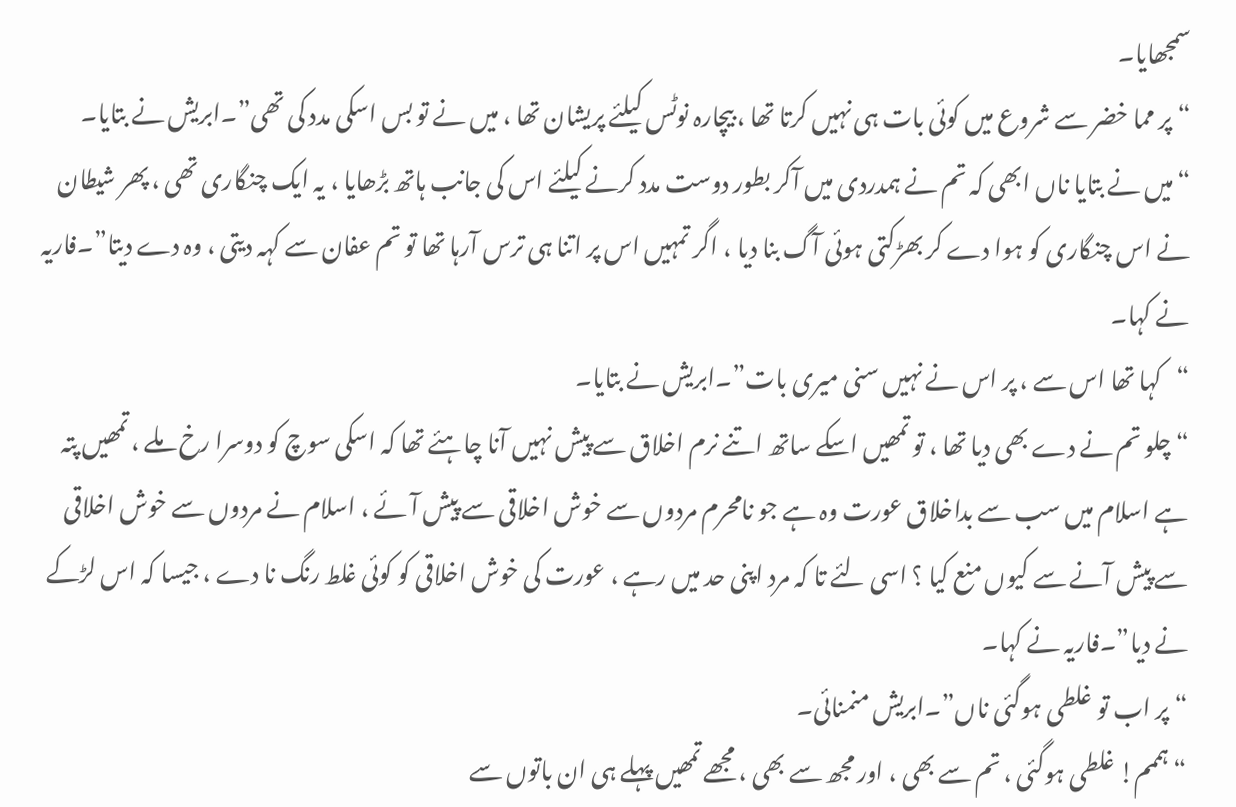سمجھایا۔
“پر مما خضر سے شروع میں کوئی بات ہی نہیں کرتا تھا ، بیچارہ نوٹس کیلئے پریشان تھا ، میں نے تو بس اسکی مدد کی تھی”۔ابریش نے بتایا۔
“میں نے بتایا ناں ابھی کہ تم نے ہمدردی میں آکر بطور دوست مدد کرنے کیلئے اس کی جانب ہاتھ بڑھایا ، یہ ایک چنگاری تھی ، پھر شیطان نے اس چنگاری کو ہوا دے کر بھڑکتی ہوئی آگ بنا دیا ، اگر تمہیں اس پر اتنا ہی ترس آرہا تھا تو تم عفان سے کہہ دیتی ، وہ دے دیتا”۔فاریہ نے کہا۔
“کہا تھا اس سے ، پر اس نے نہیں سنی میری بات”۔ابریش نے بتایا۔
“چلو تم نے دے بھی دیا تھا ، تو تمھیں اسکے ساتھ اتنے نرم اخلاق سے پیش نہیں آنا چاہئے تھا کہ اسکی سوچ کو دوسرا رخ ملے ، تمھیں پتہ ہے اسلام میں سب سے بداخلاق عورت وہ ہے جو نامحرم مردوں سے خوش اخلاقی سے پیش آئے ، اسلام نے مردوں سے خوش اخلاقی سے پیش آنے سے کیوں منع کیا ؟ اسی لئے تا کہ مرد اپنی حد میں رہے ، عورت کی خوش اخلاقی کو کوئی غلط رنگ نا دے ، جیسا کہ اس لڑکے نے دیا”۔فاریہ نے کہا۔
“پر اب تو غلطی ہوگئی ناں”۔ابریش منمنائی۔
“ہممم! غلطی ہوگئی ، تم سے بھی ، اور مجھ سے بھی ، مجھے تمھیں پہلے ہی ان باتوں سے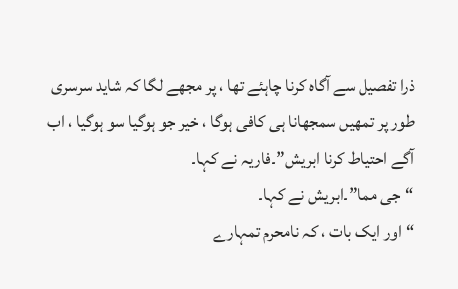ذرا تفصیل سے آگاہ کرنا چاہئے تھا ، پر مجھے لگا کہ شاید سرسری طور پر تمھیں سمجھانا ہی کافی ہوگا ، خیر جو ہوگیا سو ہوگیا ، اب آگے احتیاط کرنا ابریش”۔فاریہ نے کہا۔
“جی مما”۔ابریش نے کہا۔
“اور ایک بات ، کہ نامحرم تمہارے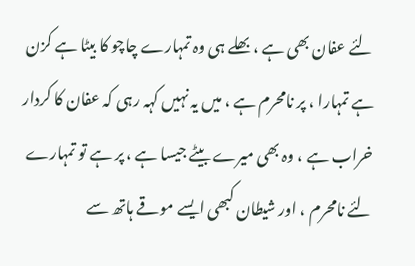لئے عفان بھی ہے ، بھلے ہی وہ تمہارے چاچو کا بیٹا ہے کزن ہے تمہارا ، پر نامحرم ہے ، میں یہ نہیں کہہ رہی کہ عفان کا کردار خراب ہے ، وہ بھی میرے بیٹے جیسا ہے ، پر ہے تو تمہارے لئے نامحرم ، اور شیطان کبھی ایسے موقے ہاتھ سے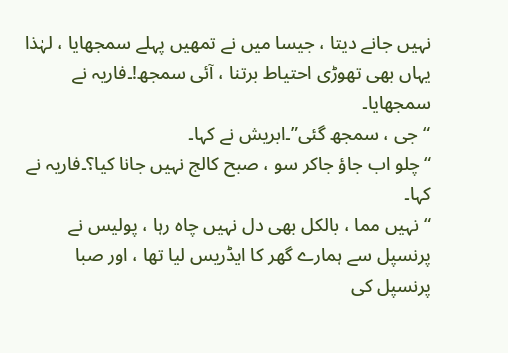نہیں جانے دیتا ، جیسا میں نے تمھیں پہلے سمجھایا ، لہٰذا یہاں بھی تھوڑی احتیاط برتنا ، آئی سمجھ!۔فاریہ نے سمجھایا۔
“جی ، سمجھ گئی”۔ابریش نے کہا۔
“چلو اب جاؤ جاکر سو ، صبح کالج نہیں جانا کیا؟۔فاریہ نے کہا۔
“نہیں مما ، بالکل بھی دل نہیں چاہ رہا ، پولیس نے پرنسپل سے ہمارے گھر کا ایڈریس لیا تھا ، اور صبا پرنسپل کی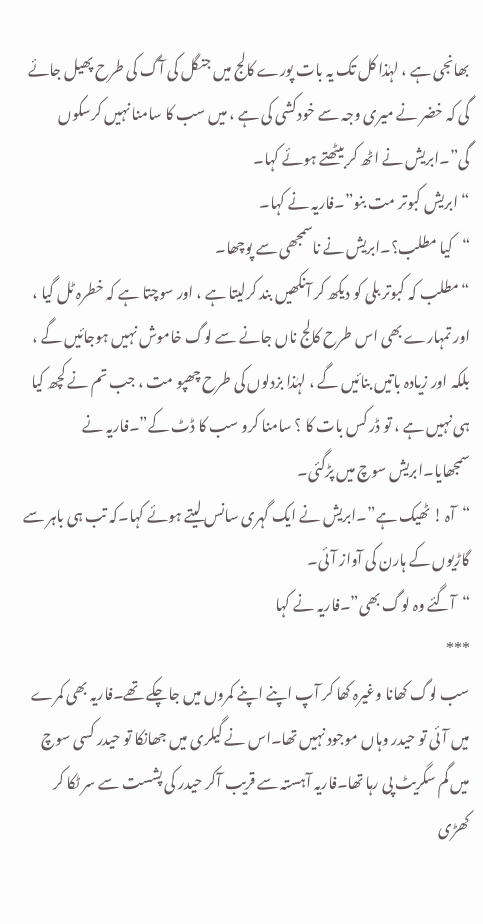بھانجی ہے ، لہٰذا کل تک یہ بات پورے کالج میں جنگل کی آگ کی طرح پھیل جائے گی کہ خضر نے میری وجہ سے خودکشی کی ہے ، میں سب کا سامنا نہیں کرسکوں گی”۔ابریش نے اٹھ کر بیٹھتے ہوئے کہا۔
“ابریش کبوتر مت بنو”۔فاریہ نے کہا۔
“کیا مطلب؟۔ابریش نے ناسمجھی سے پوچھا۔
“مطلب کہ کبوتر بلی کو دیکھ کر آنکھیں بند کرلیتا ہے ، اور سوچتا ہے کہ خطرہ ٹل گیا ، اور تمہارے بھی اس طرح کالج ناں جانے سے لوگ خاموش نہیں ہوجائیں گے ، بلکہ اور زیادہ باتیں بنائیں گے ، لہٰذا بزدلوں کی طرح چھپو مت ، جب تم نے کچھ کیا ہی نہیں ہے ، تو ڈر کس بات کا ؟ سامنا کرو سب کا ڈٹ کے”۔فاریہ نے سمجھایا۔ابریش سوچ میں پڑگئی۔
“آہ ! ٹھیک ہے”۔ابریش نے ایک گہری سانس لیتے ہوئے کہا۔کہ تب ہی باہر سے گاڑیوں کے ہارن کی آواز آئی۔
“آگئے وہ لوگ بھی”۔فاریہ نے کہا
***
سب لوگ کھانا وغیرہ کھا کر آپ اپنے اپنے کمروں میں جاچکے تھے۔فاریہ بھی کمرے میں آئی تو حیدر وہاں موجود نہیں تھا۔اس نے گیلری میں جھانکا تو حیدر کسی سوچ میں گم سگریٹ پی رہا تھا۔فاریہ آہستہ سے قریب آکر حیدر کی پشست سے سر ٹکا کر کھڑی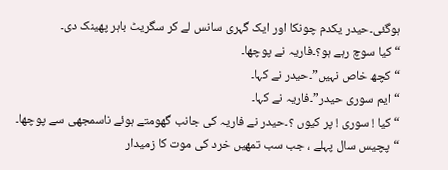ہوگئی۔حیدر یکدم چونکا اور ایک گہری سانس لے کر سگریٹ باہر پھینک دی۔
“کیا سوچ رہے ہو؟۔فاریہ نے پوچھا۔
“کچھ خاص نہیں”۔حیدر نے کہا۔
“ایم سوری حیدر”۔فاریہ نے کہا۔
“کیا ! سوری ! پر کیوں ؟۔حیدر نے فاریہ کی جانب گھومتے ہوئے ناسمجھی سے پوچھا۔
“پچیس سال پہلے ، جب سب تمھیں خرد کی موت کا زمیدار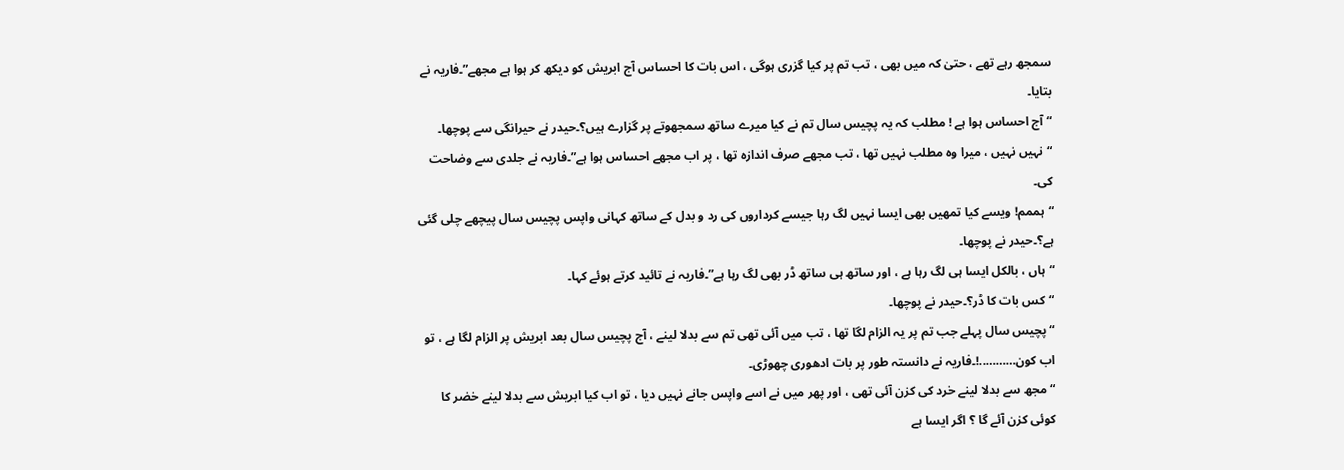سمجھ رہے تھے ، حتیٰ کہ میں بھی ، تب تم پر کیا گزری ہوگی ، اس بات کا احساس آج ابریش کو دیکھ کر ہوا ہے مجھے”۔فاریہ نے بتایا۔
“آج احساس ہوا ہے ! مطلب کہ یہ پچیس سال تم نے کیا میرے ساتھ سمجھوتے پر گزارے ہیں؟۔حیدر نے حیرانگی سے پوچھا۔
“نہیں نہیں ، میرا وہ مطلب نہیں تھا ، تب مجھے صرف اندازہ تھا ، پر اب مجھے احساس ہوا ہے”۔فاریہ نے جلدی سے وضاحت کی۔
“ہممم! ویسے کیا تمھیں بھی ایسا نہیں لگ رہا جیسے کرداروں کی رد و بدل کے ساتھ کہانی واپس پچیس سال پیچھے چلی گئی ہے؟۔حیدر نے پوچھا۔
“ہاں ، بالکل ایسا ہی لگ رہا ہے ، اور ساتھ ہی ساتھ ڈر بھی لگ رہا ہے”۔فاریہ نے تائید کرتے ہوئے کہا۔
“کس بات کا ڈر؟۔حیدر نے پوچھا۔
“پچیس سال پہلے جب تم پر یہ الزام لگا تھا ، تب میں آئی تھی تم سے بدلا لینے ، آج پچیس سال بعد ابریش پر الزام لگا ہے ، تو اب کون………..!۔فاریہ نے دانستہ طور پر بات ادھوری چھوڑی۔
“مجھ سے بدلا لینے خرد کی کزن آئی تھی ، اور پھر میں نے اسے واپس جانے نہیں دیا ، تو اب کیا ابریش سے بدلا لینے خضر کا کوئی کزن آئے گا ؟ اگر ایسا ہے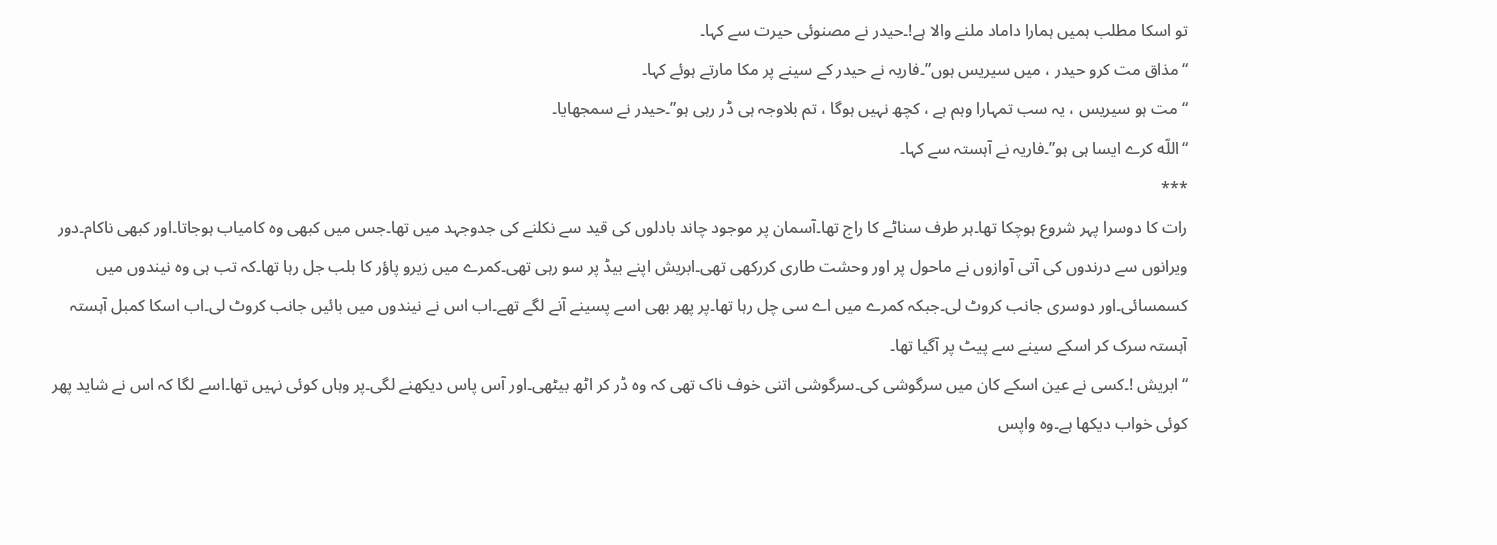تو اسکا مطلب ہمیں ہمارا داماد ملنے والا ہے!۔حیدر نے مصنوئی حیرت سے کہا۔
“مذاق مت کرو حیدر ، میں سیریس ہوں”۔فاریہ نے حیدر کے سینے پر مکا مارتے ہوئے کہا۔
“مت ہو سیریس ، یہ سب تمہارا وہم ہے ، کچھ نہیں ہوگا ، تم بلاوجہ ہی ڈر رہی ہو”۔حیدر نے سمجھایا۔
“اللّه کرے ایسا ہی ہو”۔فاریہ نے آہستہ سے کہا۔
***
رات کا دوسرا پہر شروع ہوچکا تھا۔ہر طرف سناٹے کا راج تھا۔آسمان پر موجود چاند بادلوں کی قید سے نکلنے کی جدوجہد میں تھا۔جس میں کبھی وہ کامیاب ہوجاتا۔اور کبھی ناکام۔دور ویرانوں سے درندوں کی آتی آوازوں نے ماحول پر اور وحشت طاری کررکھی تھی۔ابریش اپنے بیڈ پر سو رہی تھی۔کمرے میں زیرو پاؤر کا بلب جل رہا تھا۔کہ تب ہی وہ نیندوں میں کسمسائی۔اور دوسری جانب کروٹ لی۔جبکہ کمرے میں اے سی چل رہا تھا۔پر پھر بھی اسے پسینے آنے لگے تھے۔اب اس نے نیندوں میں بائیں جانب کروٹ لی۔اب اسکا کمبل آہستہ آہستہ سرک کر اسکے سینے سے پیٹ پر آگیا تھا۔
“ابریش !۔کسی نے عین اسکے کان میں سرگوشی کی۔سرگوشی اتنی خوف ناک تھی کہ وہ ڈر کر اٹھ بیٹھی۔اور آس پاس دیکھنے لگی۔پر وہاں کوئی نہیں تھا۔اسے لگا کہ اس نے شاید پھر کوئی خواب دیکھا ہے۔وہ واپس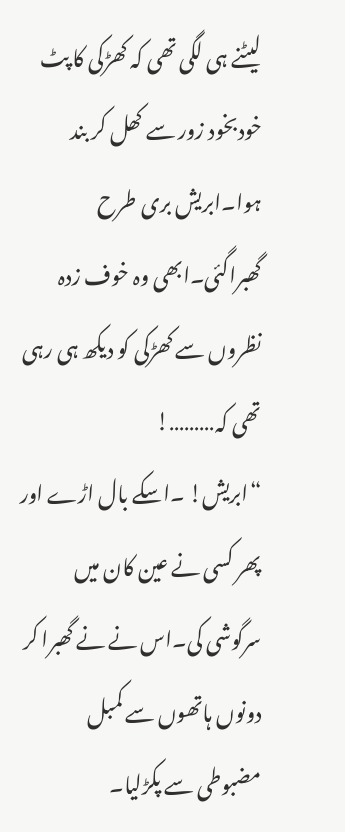لیٹنے ہی لگی تھی کہ کھڑکی کا پٹ خودبخود زور سے کھل کر بند ہوا۔ابریش بری طرح گھبراگئی۔ابھی وہ خوف زدہ نظروں سے کھڑکی کو دیکھ ہی رہی تھی کہ………!
“ابریش! ۔اسکے بال اڑے اور پھر کسی نے عین کان میں سرگوشی کی۔اس نے نے گھبرا کر دونوں ہاتھوں سے کمبل مضبوطی سے پکڑلیا۔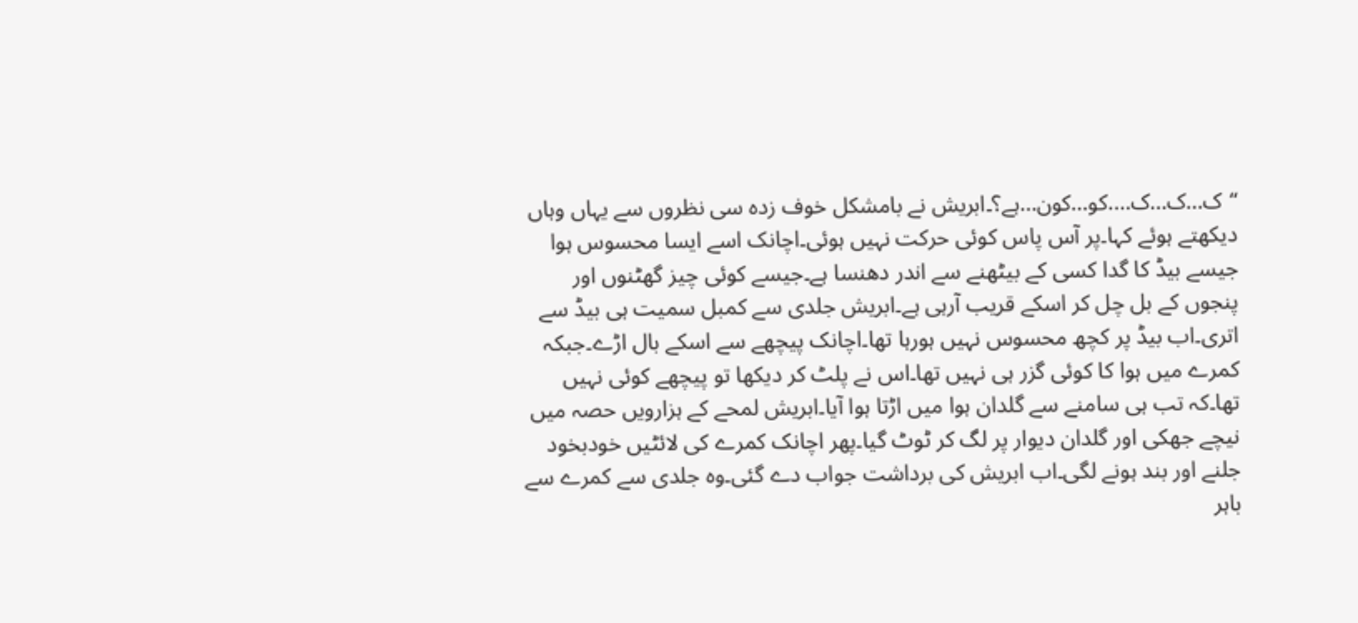“ک…ک…ک….کو…کون…ہے؟۔ابریش نے بامشکل خوف زدہ سی نظروں سے یہاں وہاں دیکھتے ہوئے کہا۔پر آس پاس کوئی حرکت نہیں ہوئی۔اچانک اسے ایسا محسوس ہوا جیسے بیڈ کا گدا کسی کے بیٹھنے سے اندر دھنسا ہے۔جیسے کوئی چیز گھٹنوں اور پنجوں کے بل چل کر اسکے قریب آرہی ہے۔ابریش جلدی سے کمبل سمیت ہی بیڈ سے اتری۔اب بیڈ پر کچھ محسوس نہیں ہورہا تھا۔اچانک پیچھے سے اسکے بال اڑے۔جبکہ کمرے میں ہوا کا کوئی گزر ہی نہیں تھا۔اس نے پلٹ کر دیکھا تو پیچھے کوئی نہیں تھا۔کہ تب ہی سامنے سے گلدان ہوا میں اڑتا ہوا آیا۔ابریش لمحے کے ہزارویں حصہ میں نیچے جھکی اور گلدان دیوار پر لگ کر ٹوٹ گیا۔پھر اچانک کمرے کی لائٹیں خودبخود جلنے اور بند ہونے لگی۔اب ابریش کی برداشت جواب دے گئی۔وہ جلدی سے کمرے سے باہر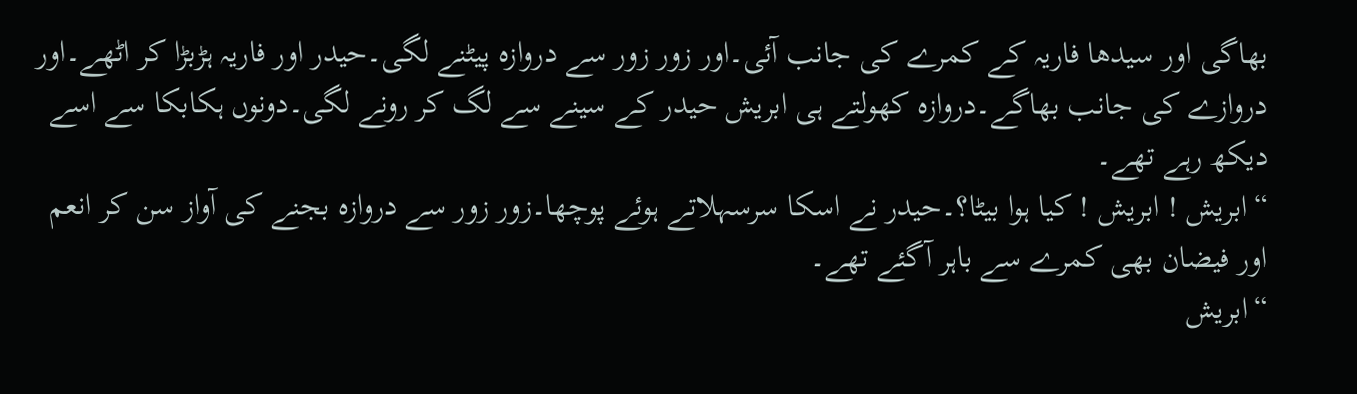بھاگی اور سیدھا فاریہ کے کمرے کی جانب آئی۔اور زور زور سے دروازہ پیٹنے لگی۔حیدر اور فاریہ ہڑبڑا کر اٹھے۔اور دروازے کی جانب بھاگے۔دروازہ کھولتے ہی ابریش حیدر کے سینے سے لگ کر رونے لگی۔دونوں ہکابکا سے اسے دیکھ رہے تھے۔
“ابریش ! ابریش ! کیا ہوا بیٹا؟۔حیدر نے اسکا سرسہلاتے ہوئے پوچھا۔زور زور سے دروازہ بجنے کی آواز سن کر انعم اور فیضان بھی کمرے سے باہر آگئے تھے۔
“ابریش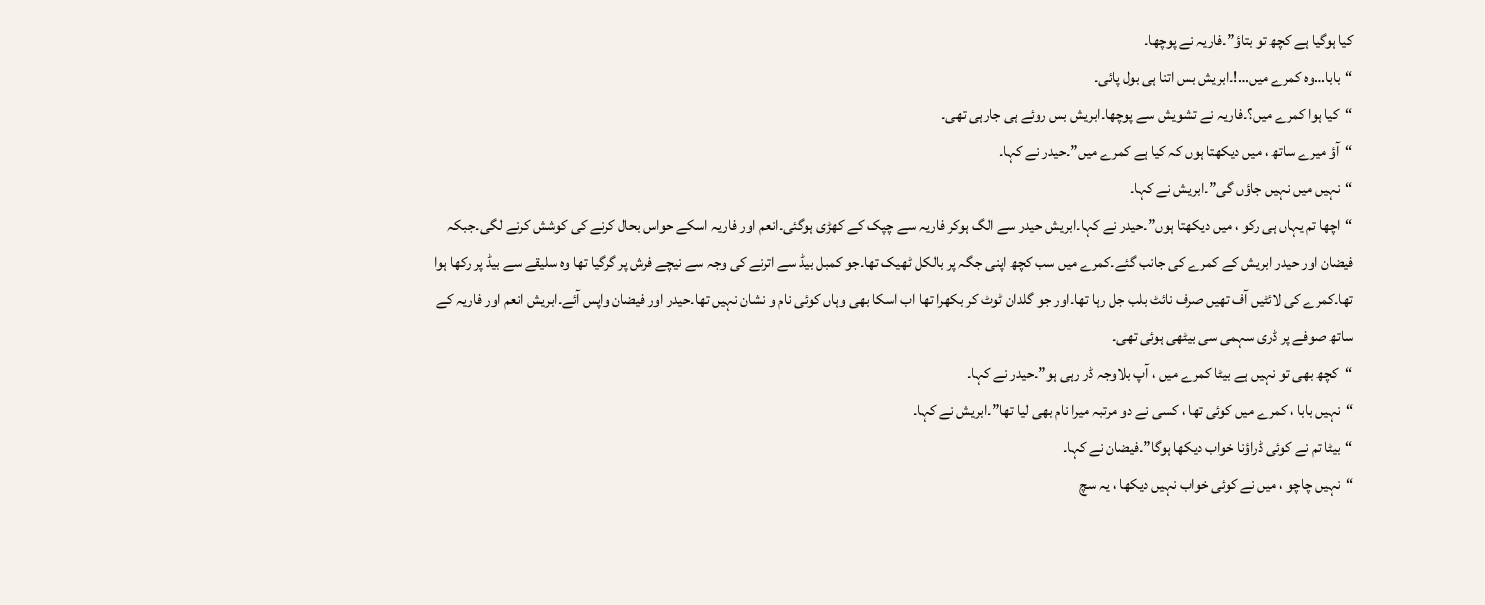کیا ہوگیا ہے کچھ تو بتاؤ”۔فاریہ نے پوچھا۔
“بابا…وہ کمرے میں…!۔ابریش بس اتنا ہی بول پائی۔
“کیا ہوا کمرے میں؟۔فاریہ نے تشویش سے پوچھا۔ابریش بس روئے ہی جارہی تھی۔
“آؤ میرے ساتھ ، میں دیکھتا ہوں کہ کیا ہے کمرے میں”۔حیدر نے کہا۔
“نہیں میں نہیں جاؤں گی”۔ابریش نے کہا۔
“اچھا تم یہاں ہی رکو ، میں دیکھتا ہوں”۔حیدر نے کہا۔ابریش حیدر سے الگ ہوکر فاریہ سے چپک کے کھڑی ہوگئی۔انعم اور فاریہ اسکے حواس بحال کرنے کی کوشش کرنے لگی۔جبکہ فیضان اور حیدر ابریش کے کمرے کی جانب گئے۔کمرے میں سب کچھ اپنی جگہ پر بالکل ٹھیک تھا۔جو کمبل بیڈ سے اترنے کی وجہ سے نیچے فرش پر گرگیا تھا وہ سلیقے سے بیڈ پر رکھا ہوا تھا۔کمرے کی لائٹیں آف تھیں صرف نائٹ بلب جل رہا تھا۔اور جو گلدان ٹوٹ کر بکھرا تھا اب اسکا بھی وہاں کوئی نام و نشان نہیں تھا۔حیدر اور فیضان واپس آئے۔ابریش انعم اور فاریہ کے ساتھ صوفے پر ڈری سہمی سی بیٹھی ہوئی تھی۔
“کچھ بھی تو نہیں ہے بیٹا کمرے میں ، آپ بلاوجہ ڈر رہی ہو”۔حیدر نے کہا۔
“نہیں بابا ، کمرے میں کوئی تھا ، کسی نے دو مرتبہ میرا نام بھی لیا تھا”۔ابریش نے کہا۔
“بیٹا تم نے کوئی ڈراؤنا خواب دیکھا ہوگا”۔فیضان نے کہا۔
“نہیں چاچو ، میں نے کوئی خواب نہیں دیکھا ، یہ سچ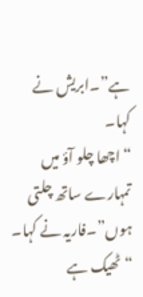ہے”۔ابریش نے کہا۔
“اچھا چلو آؤ میں تمہارے ساتھ چلتی ہوں”۔فاریہ نے کہا۔
“ٹھیک ہے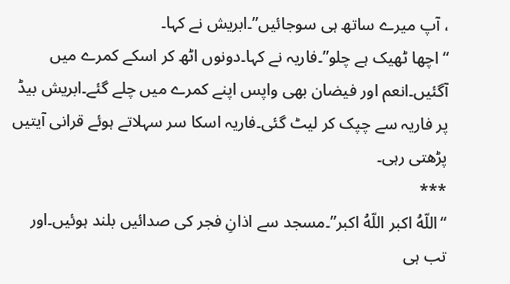، آپ میرے ساتھ ہی سوجائیں”۔ابریش نے کہا۔
“اچھا ٹھیک ہے چلو”۔فاریہ نے کہا۔دونوں اٹھ کر اسکے کمرے میں آگئیں۔انعم اور فیضان بھی واپس اپنے کمرے میں چلے گئے۔ابریش بیڈ پر فاریہ سے چپک کر لیٹ گئی۔فاریہ اسکا سر سہلاتے ہوئے قرانی آیتیں پڑھتی رہی۔
***
“اللّهُ اکبر اللّهُ اکبر”۔مسجد سے اذانِ فجر کی صدائیں بلند ہوئیں۔اور تب ہی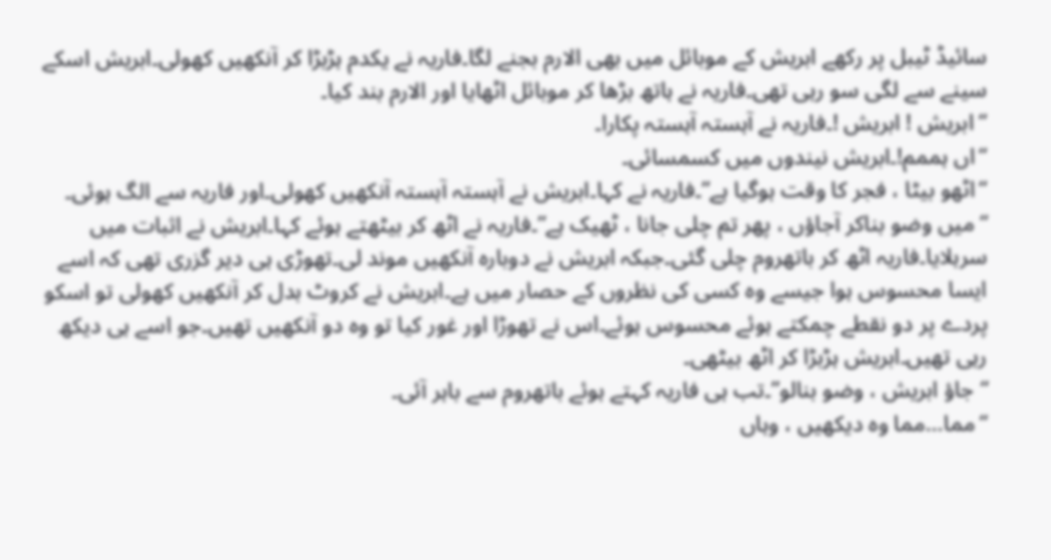سائیڈ ٹیبل پر رکھے ابریش کے موبائل میں بھی الارم بجنے لگا۔فاریہ نے یکدم ہڑبڑا کر آنکھیں کھولی۔ابریش اسکے سینے سے لگی سو رہی تھی۔فاریہ نے ہاتھ بڑھا کر موبائل اٹھایا اور الارم بند کیا۔
“ابریش ! ابریش !۔فاریہ نے آہستہ آہستہ پکارا۔
“اں ہممم!۔ابریش نیندوں میں کسمسائی۔
“اٹھو بیٹا ، فجر کا وقت ہوگیا ہے”۔فاریہ نے کہا۔ابریش نے آہستہ آہستہ آنکھیں کھولی۔اور فاریہ سے الگ ہوئی۔
“میں وضو بناکر آجاؤں ، پھر تم چلی جانا ، ٹھیک ہے”۔فاریہ نے اٹھ کر بیٹھتے ہوئے کہا۔ابریش نے اثبات میں سرہلایا۔فاریہ اٹھ کر باتھروم چلی گئی۔جبکہ ابریش نے دوبارہ آنکھیں موند لی۔تھوڑی ہی دیر گزری تھی کہ اسے ایسا محسوس ہوا جیسے وہ کسی کی نظروں کے حصار میں ہے۔ابریش نے کروٹ بدل کر آنکھیں کھولی تو اسکو پردے پر دو نقطے چمکتے ہوئے محسوس ہوئے۔اس نے تھوڑا اور غور کیا تو وہ دو آنکھیں تھیں۔جو اسے ہی دیکھ رہی تھیں۔ابریش ہڑبڑا کر اٹھ بیٹھی۔
“جاؤ ابریش ، وضو بنالو”۔تب ہی فاریہ کہتے ہوئے باتھروم سے باہر آئی۔
“مما…مما وہ دیکھیں ، وہاں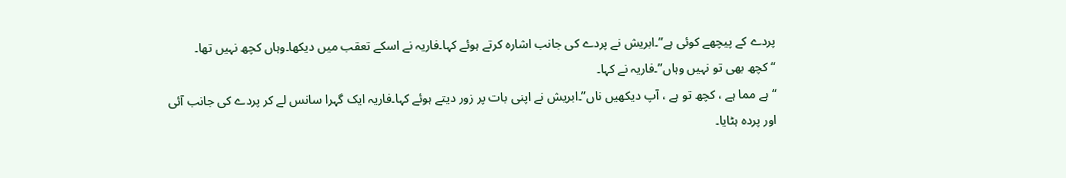پردے کے پیچھے کوئی ہے”۔ابریش نے پردے کی جانب اشارہ کرتے ہوئے کہا۔فاریہ نے اسکے تعقب میں دیکھا۔وہاں کچھ نہیں تھا۔
“کچھ بھی تو نہیں وہاں”۔فاریہ نے کہا۔
“ہے مما ہے ، کچھ تو ہے ، آپ دیکھیں ناں”۔ابریش نے اپنی بات پر زور دیتے ہوئے کہا۔فاریہ ایک گہرا سانس لے کر پردے کی جانب آئی اور پردہ ہٹایا۔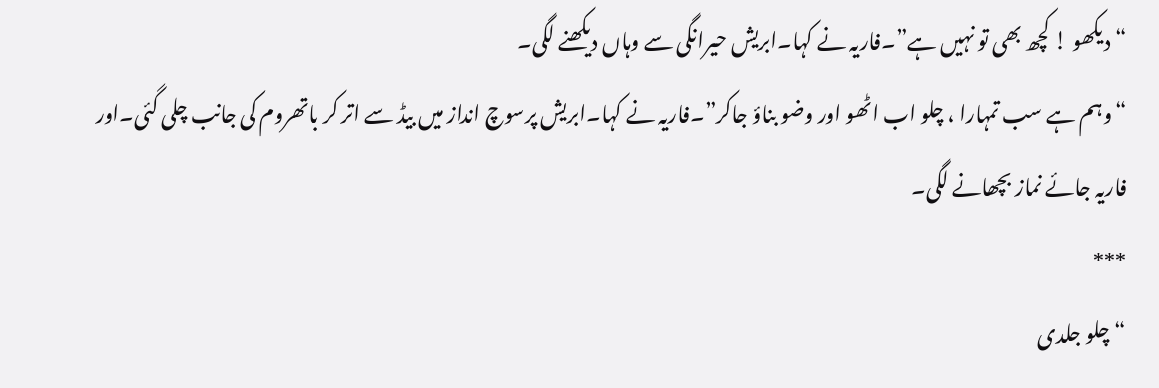“دیکھو ! کچھ بھی تو نہیں ہے”۔فاریہ نے کہا۔ابریش حیرانگی سے وہاں دیکھنے لگی۔
“وہم ہے سب تمہارا ، چلو اب اٹھو اور وضو بناؤ جاکر”۔فاریہ نے کہا۔ابریش پرسوچ انداز میں بیڈ سے اتر کر باتھروم کی جانب چلی گئی۔اور فاریہ جائے نماز بچھانے لگی۔
***
“چلو جلدی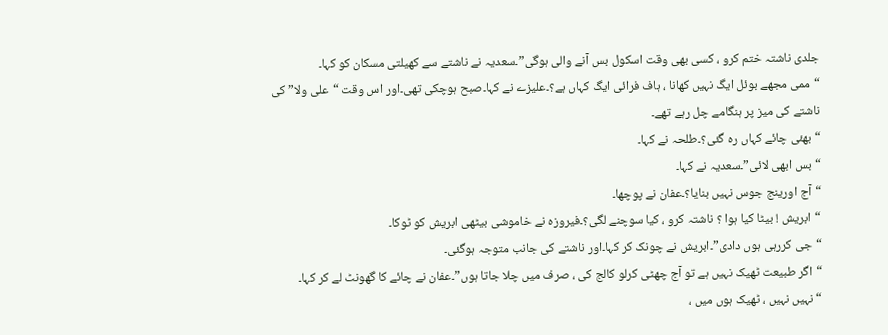جلدی ناشتہ ختم کرو ، کسی بھی وقت اسکول بس آنے والی ہوگی”۔سعدیہ نے ناشتے سے کھیلتی مسکان کو کہا۔
“ممی مجھے بوئل ایگ نہیں کھانا ، ہاف فرائی ایگ کہاں ہے؟۔علیزے نے کہا۔صبح ہوچکی تھی۔اور اس وقت “علی ولا” کی ناشتے کی میز پر ہنگامے چل رہے تھے۔
“بھئی چائے کہاں رہ گئی؟۔طلحہ نے کہا۔
“بس ابھی لائی”۔سعدیہ نے کہا۔
“آج اورینج جوس نہیں بنایا؟۔عفان نے پوچھا۔
“ابریش ! بیٹا کیا ہوا ؟ ناشتہ کرو ، کیا سوچنے لگی؟۔فیروزہ نے خاموشی بیٹھی ابریش کو ٹوکا۔
“جی کررہی ہوں دادی”۔ابریش نے چونک کر کہا۔اور ناشتے کی جانب متوجہ ہوگئی۔
“اگر طبیعت ٹھیک نہیں ہے تو آج چھٹی کرلو کالج کی ، صرف میں چلا جاتا ہوں”۔عفان نے چائے کا گھونٹ لے کر کہا۔
“نہیں نہیں ، ٹھیک ہوں میں ،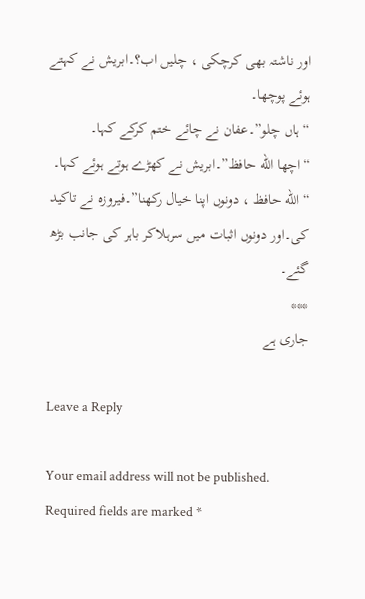اور ناشتہ بھی کرچکی ، چلیں اب؟۔ابریش نے کہتے ہوئے پوچھا۔
“ہاں چلو”۔عفان نے چائے ختم کرکے کہا۔
“اچھا الله حافظ”۔ابریش نے کھڑے ہوتے ہوئے کہا۔
“الله حافظ ، دونوں اپنا خیال رکھنا”۔فیروزہ نے تاکید کی۔اور دونوں اثبات میں سرہلاکر باہر کی جانب بڑھ گئے۔
***
جاری ہے

Leave a Reply

Your email address will not be published. Required fields are marked *